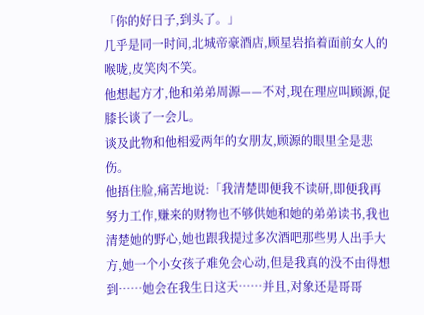「你的好日子,到头了。」
几乎是同一时间,北城帝豪酒店,顾星岩掐着面前女人的喉咙,皮笑肉不笑。
他想起方才,他和弟弟周源——不对,现在理应叫顾源,促膝长谈了一会儿。
谈及此物和他相爱两年的女朋友,顾源的眼里全是悲伤。
他捂住脸,痛苦地说:「我清楚即便我不读研,即便我再努力工作,赚来的财物也不够供她和她的弟弟读书,我也清楚她的野心,她也跟我提过多次酒吧那些男人出手大方,她一个小女孩子难免会心动,但是我真的没不由得想到……她会在我生日这天……并且,对象还是哥哥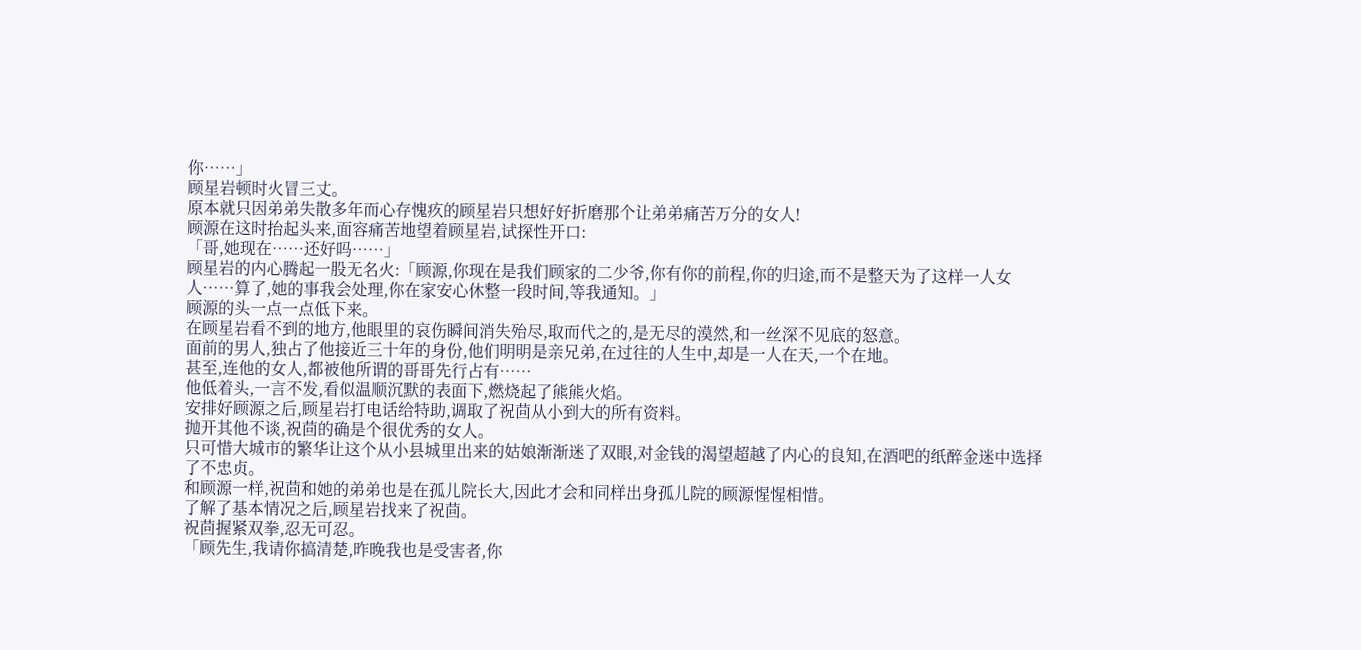你……」
顾星岩顿时火冒三丈。
原本就只因弟弟失散多年而心存愧疚的顾星岩只想好好折磨那个让弟弟痛苦万分的女人!
顾源在这时抬起头来,面容痛苦地望着顾星岩,试探性开口:
「哥,她现在……还好吗……」
顾星岩的内心腾起一股无名火:「顾源,你现在是我们顾家的二少爷,你有你的前程,你的归途,而不是整天为了这样一人女人……算了,她的事我会处理,你在家安心休整一段时间,等我通知。」
顾源的头一点一点低下来。
在顾星岩看不到的地方,他眼里的哀伤瞬间消失殆尽,取而代之的,是无尽的漠然,和一丝深不见底的怒意。
面前的男人,独占了他接近三十年的身份,他们明明是亲兄弟,在过往的人生中,却是一人在天,一个在地。
甚至,连他的女人,都被他所谓的哥哥先行占有……
他低着头,一言不发,看似温顺沉默的表面下,燃烧起了熊熊火焰。
安排好顾源之后,顾星岩打电话给特助,调取了祝茴从小到大的所有资料。
抛开其他不谈,祝茴的确是个很优秀的女人。
只可惜大城市的繁华让这个从小县城里出来的姑娘渐渐迷了双眼,对金钱的渴望超越了内心的良知,在酒吧的纸醉金迷中选择了不忠贞。
和顾源一样,祝茴和她的弟弟也是在孤儿院长大,因此才会和同样出身孤儿院的顾源惺惺相惜。
了解了基本情况之后,顾星岩找来了祝茴。
祝茴握紧双拳,忍无可忍。
「顾先生,我请你搞清楚,昨晚我也是受害者,你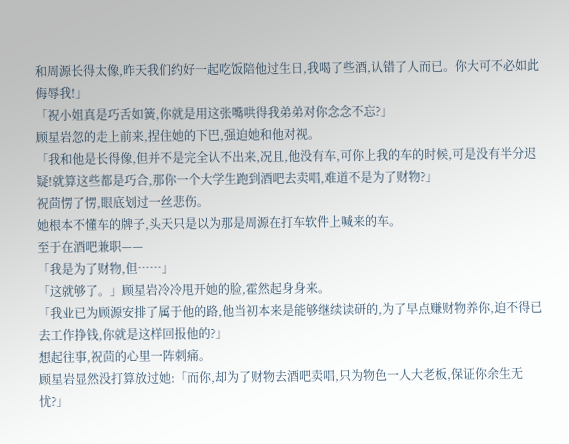和周源长得太像,昨天我们约好一起吃饭陪他过生日,我喝了些酒,认错了人而已。你大可不必如此侮辱我!」
「祝小姐真是巧舌如簧,你就是用这张嘴哄得我弟弟对你念念不忘?」
顾星岩忽的走上前来,捏住她的下巴,强迫她和他对视。
「我和他是长得像,但并不是完全认不出来,况且,他没有车,可你上我的车的时候,可是没有半分迟疑!就算这些都是巧合,那你一个大学生跑到酒吧去卖唱,难道不是为了财物?」
祝茴愣了愣,眼底划过一丝悲伤。
她根本不懂车的牌子,头天只是以为那是周源在打车软件上喊来的车。
至于在酒吧兼职——
「我是为了财物,但……」
「这就够了。」顾星岩冷冷甩开她的脸,霍然起身身来。
「我业已为顾源安排了属于他的路,他当初本来是能够继续读研的,为了早点赚财物养你,迫不得已去工作挣钱,你就是这样回报他的?」
想起往事,祝茴的心里一阵刺痛。
顾星岩显然没打算放过她:「而你,却为了财物去酒吧卖唱,只为物色一人大老板,保证你余生无忧?」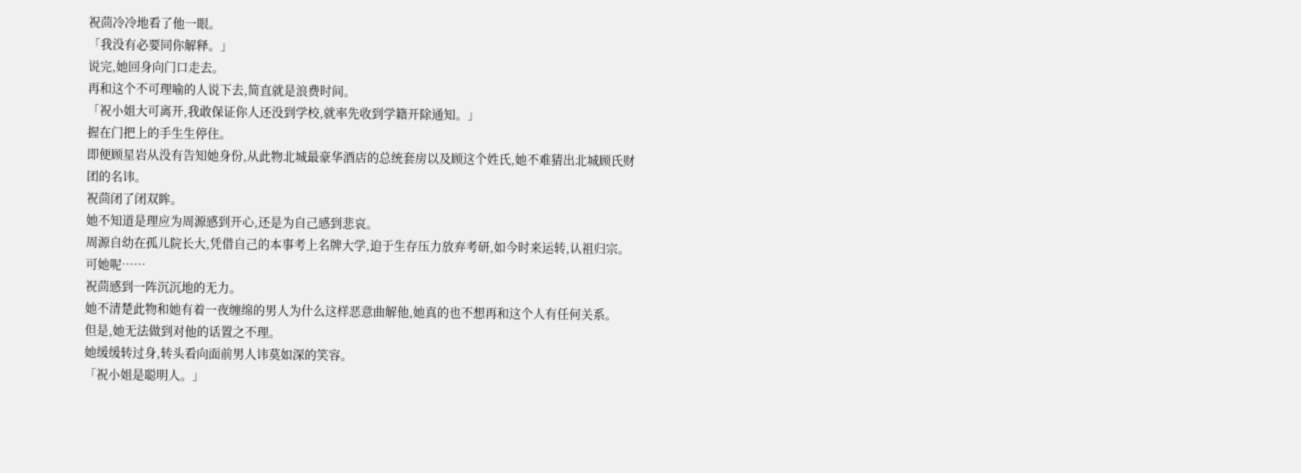祝茴冷冷地看了他一眼。
「我没有必要同你解释。」
说完,她回身向门口走去。
再和这个不可理喻的人说下去,简直就是浪费时间。
「祝小姐大可离开,我敢保证你人还没到学校,就率先收到学籍开除通知。」
握在门把上的手生生停住。
即便顾星岩从没有告知她身份,从此物北城最豪华酒店的总统套房以及顾这个姓氏,她不难猜出北城顾氏财团的名讳。
祝茴闭了闭双眸。
她不知道是理应为周源感到开心,还是为自己感到悲哀。
周源自幼在孤儿院长大,凭借自己的本事考上名牌大学,迫于生存压力放弃考研,如今时来运转,认祖归宗。
可她呢……
祝茴感到一阵沉沉地的无力。
她不清楚此物和她有着一夜缠绵的男人为什么这样恶意曲解他,她真的也不想再和这个人有任何关系。
但是,她无法做到对他的话置之不理。
她缓缓转过身,转头看向面前男人讳莫如深的笑容。
「祝小姐是聪明人。」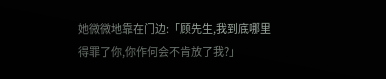她微微地靠在门边:「顾先生,我到底哪里得罪了你,你作何会不肯放了我?」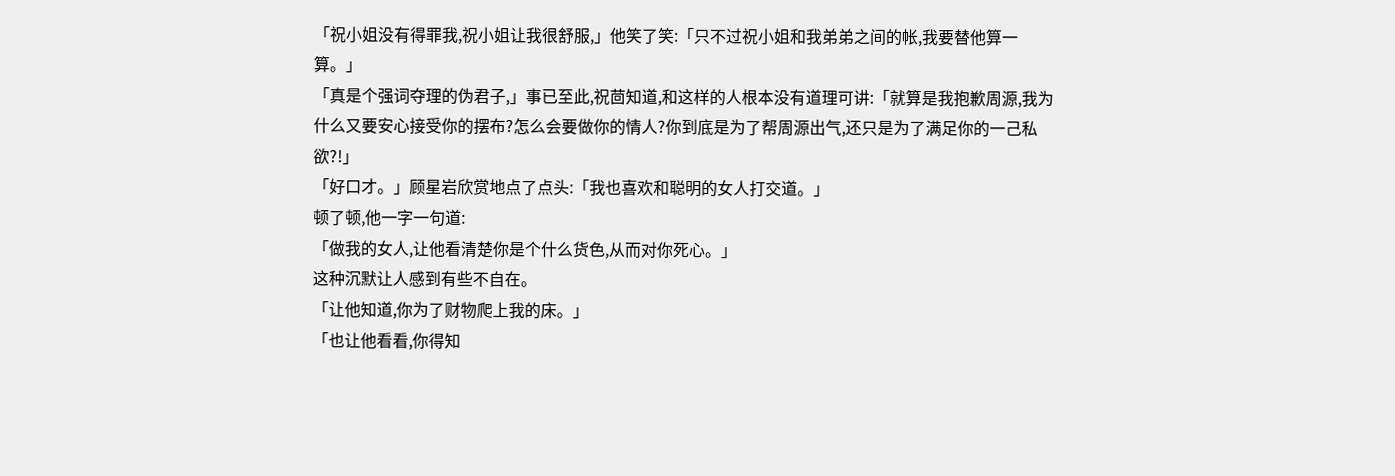「祝小姐没有得罪我,祝小姐让我很舒服,」他笑了笑:「只不过祝小姐和我弟弟之间的帐,我要替他算一算。」
「真是个强词夺理的伪君子,」事已至此,祝茴知道,和这样的人根本没有道理可讲:「就算是我抱歉周源,我为什么又要安心接受你的摆布?怎么会要做你的情人?你到底是为了帮周源出气,还只是为了满足你的一己私欲?!」
「好口才。」顾星岩欣赏地点了点头:「我也喜欢和聪明的女人打交道。」
顿了顿,他一字一句道:
「做我的女人,让他看清楚你是个什么货色,从而对你死心。」
这种沉默让人感到有些不自在。
「让他知道,你为了财物爬上我的床。」
「也让他看看,你得知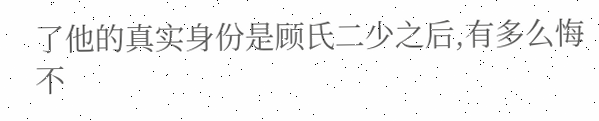了他的真实身份是顾氏二少之后,有多么悔不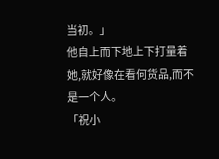当初。」
他自上而下地上下打量着她,就好像在看何货品,而不是一个人。
「祝小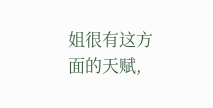姐很有这方面的天赋,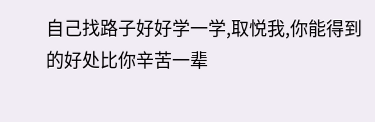自己找路子好好学一学,取悦我,你能得到的好处比你辛苦一辈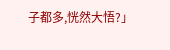子都多,恍然大悟?」